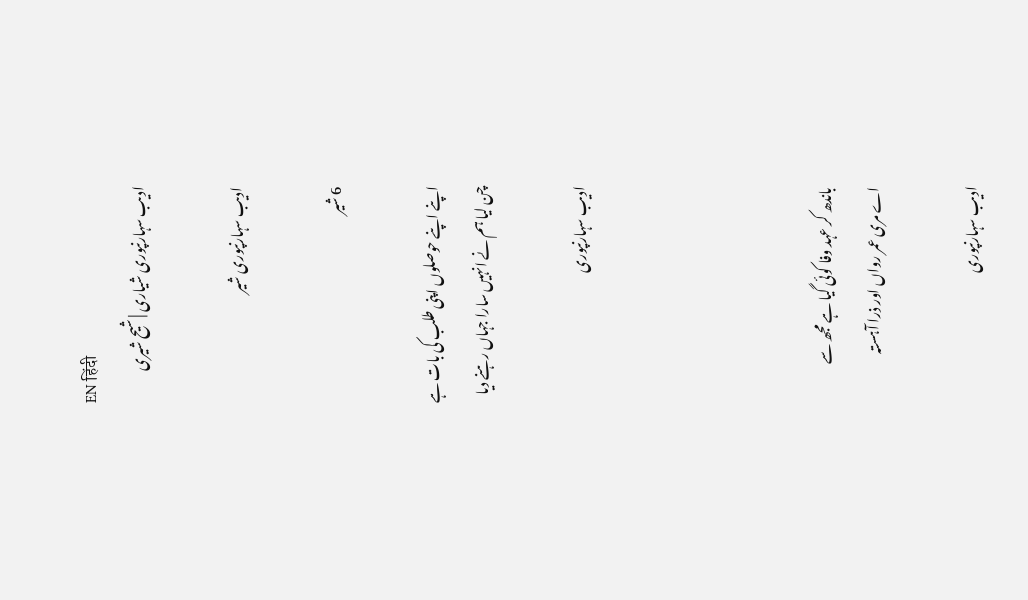EN हिंदी
ادیب سہارنپوری شیاری | شیح شیری

ادیب سہارنپوری شیر

6 شیر

اپنے اپنے حوصلوں اپنی طلب کی بات ہے
چن لیا ہم نے انہیں سارا جہاں رہنے دیا

ادیب سہارنپوری




باندھ کر عہد وفا کوئی گیا ہے مجھ سے
اے مری عمر رواں اور ذرا آہستہ

ادیب سہارنپوری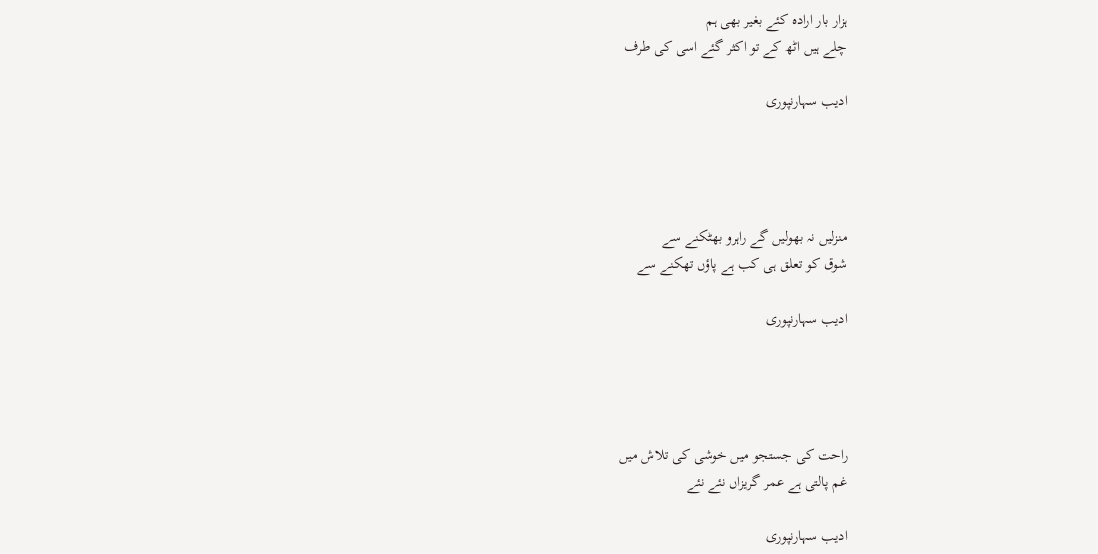ہزار بار ارادہ کئے بغیر بھی ہم
چلے ہیں اٹھ کے تو اکثر گئے اسی کی طرف

ادیب سہارنپوری




منزلیں نہ بھولیں گے راہرو بھٹکنے سے
شوق کو تعلق ہی کب ہے پاؤں تھکنے سے

ادیب سہارنپوری




راحت کی جستجو میں خوشی کی تلاش میں
غم پالتی ہے عمر گریزاں نئے نئے

ادیب سہارنپوری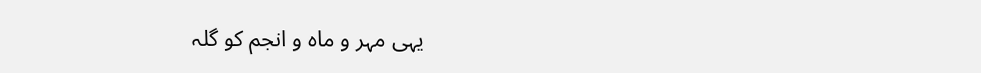یہی مہر و ماہ و انجم کو گلہ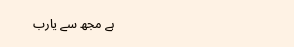ہے مجھ سے یارب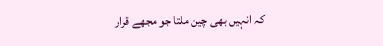کہ انہیں بھی چین ملتا جو مجھے قرار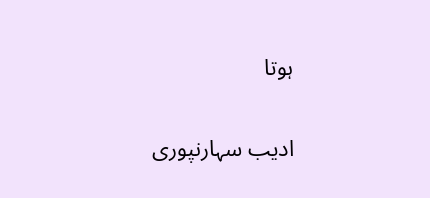ہوتا

ادیب سہارنپوری